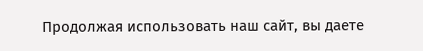Продолжая использовать наш сайт, вы даете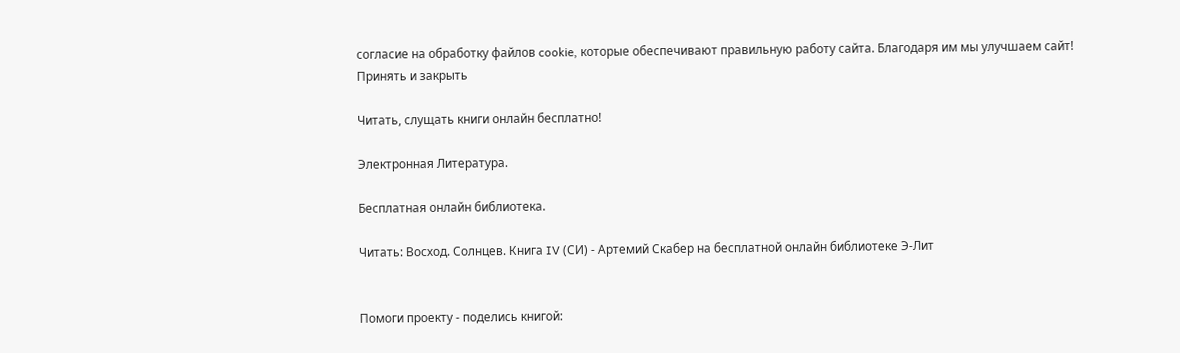согласие на обработку файлов cookie, которые обеспечивают правильную работу сайта. Благодаря им мы улучшаем сайт!
Принять и закрыть

Читать, слущать книги онлайн бесплатно!

Электронная Литература.

Бесплатная онлайн библиотека.

Читать: Восход. Солнцев. Книга IV (СИ) - Артемий Скабер на бесплатной онлайн библиотеке Э-Лит


Помоги проекту - поделись книгой: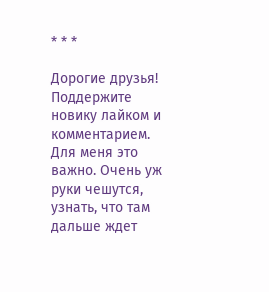* * *

Дорогие друзья! Поддержите новику лайком и комментарием. Для меня это важно. Очень уж руки чешутся, узнать, что там дальше ждет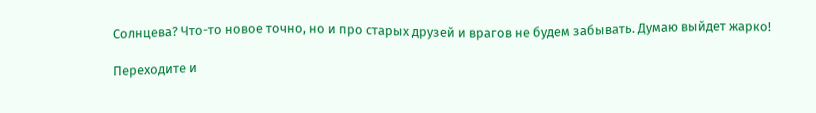Солнцева? Что-то новое точно, но и про старых друзей и врагов не будем забывать. Думаю выйдет жарко!

Переходите и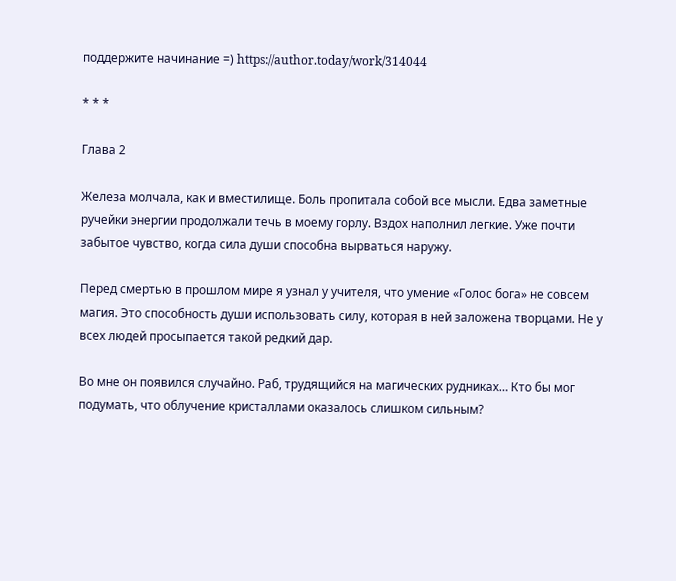поддержите начинание =) https://author.today/work/314044

* * *

Глава 2

Железа молчала, как и вместилище. Боль пропитала собой все мысли. Едва заметные ручейки энергии продолжали течь в моему горлу. Вздох наполнил легкие. Уже почти забытое чувство, когда сила души способна вырваться наружу.

Перед смертью в прошлом мире я узнал у учителя, что умение «Голос бога» не совсем магия. Это способность души использовать силу, которая в ней заложена творцами. Не у всех людей просыпается такой редкий дар.

Во мне он появился случайно. Раб, трудящийся на магических рудниках… Кто бы мог подумать, что облучение кристаллами оказалось слишком сильным?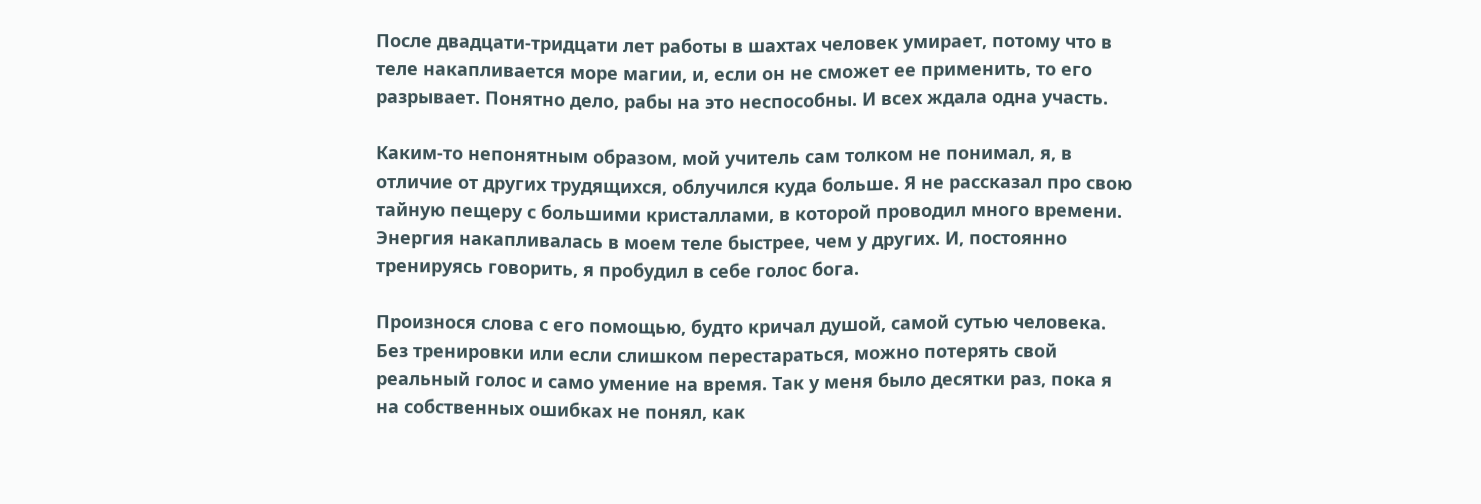После двадцати-тридцати лет работы в шахтах человек умирает, потому что в теле накапливается море магии, и, если он не сможет ее применить, то его разрывает. Понятно дело, рабы на это неспособны. И всех ждала одна участь.

Каким-то непонятным образом, мой учитель сам толком не понимал, я, в отличие от других трудящихся, облучился куда больше. Я не рассказал про свою тайную пещеру с большими кристаллами, в которой проводил много времени. Энергия накапливалась в моем теле быстрее, чем у других. И, постоянно тренируясь говорить, я пробудил в себе голос бога.

Произнося слова с его помощью, будто кричал душой, самой сутью человека. Без тренировки или если слишком перестараться, можно потерять свой реальный голос и само умение на время. Так у меня было десятки раз, пока я на собственных ошибках не понял, как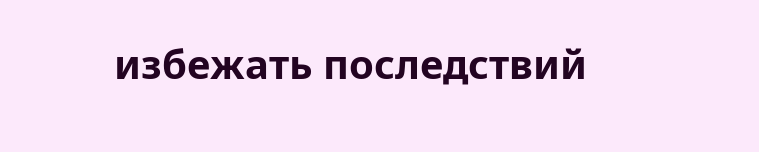избежать последствий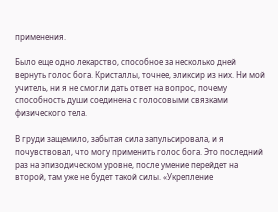применения.

Было еще одно лекарство, способное за несколько дней вернуть голос бога. Кристаллы, точнее, эликсир из них. Ни мой учитель, ни я не смогли дать ответ на вопрос, почему способность души соединена с голосовыми связками физического тела.

В груди защемило, забытая сила запульсировала, и я почувствовал, что могу применить голос бога. Это последний раз на эпизодическом уровне, после умение перейдет на второй, там уже не будет такой силы. «Укрепление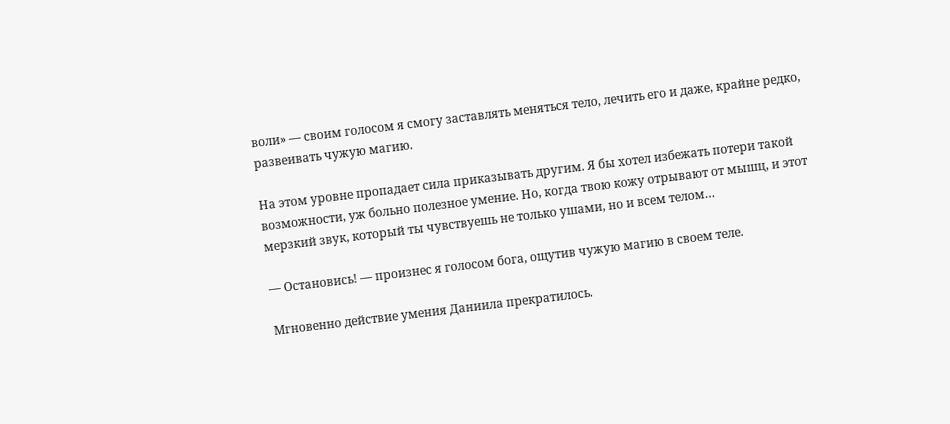воли» — своим голосом я смогу заставлять меняться тело, лечить его и даже, крайне редко, развеивать чужую магию.

На этом уровне пропадает сила приказывать другим. Я бы хотел избежать потери такой возможности, уж больно полезное умение. Но, когда твою кожу отрывают от мышц, и этот мерзкий звук, который ты чувствуешь не только ушами, но и всем телом…

— Остановись! — произнес я голосом бога, ощутив чужую магию в своем теле.

Мгновенно действие умения Даниила прекратилось.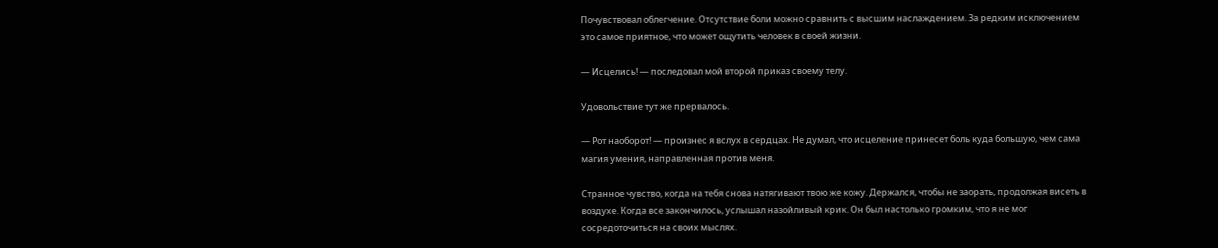Почувствовал облегчение. Отсутствие боли можно сравнить с высшим наслаждением. За редким исключением это самое приятное, что может ощутить человек в своей жизни.

— Исцелись! — последовал мой второй приказ своему телу.

Удовольствие тут же прервалось.

— Рот наоборот! — произнес я вслух в сердцах. Не думал, что исцеление принесет боль куда большую, чем сама магия умения, направленная против меня.

Странное чувство, когда на тебя снова натягивают твою же кожу. Держался, чтобы не заорать, продолжая висеть в воздухе. Когда все закончилось, услышал назойливый крик. Он был настолько громким, что я не мог сосредоточиться на своих мыслях.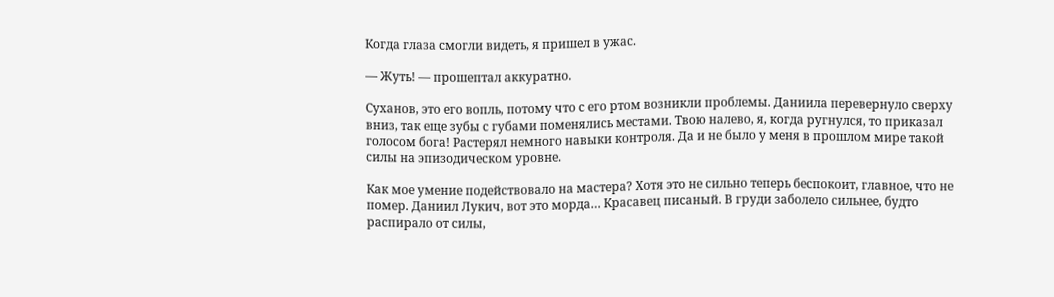Когда глаза смогли видеть, я пришел в ужас.

— Жуть! — прошептал аккуратно.

Суханов, это его вопль, потому что с его ртом возникли проблемы. Даниила перевернуло сверху вниз, так еще зубы с губами поменялись местами. Твою налево, я, когда ругнулся, то приказал голосом бога! Растерял немного навыки контроля. Да и не было у меня в прошлом мире такой силы на эпизодическом уровне.

Как мое умение подействовало на мастера? Хотя это не сильно теперь беспокоит, главное, что не помер. Даниил Лукич, вот это морда… Красавец писаный. В груди заболело сильнее, будто распирало от силы,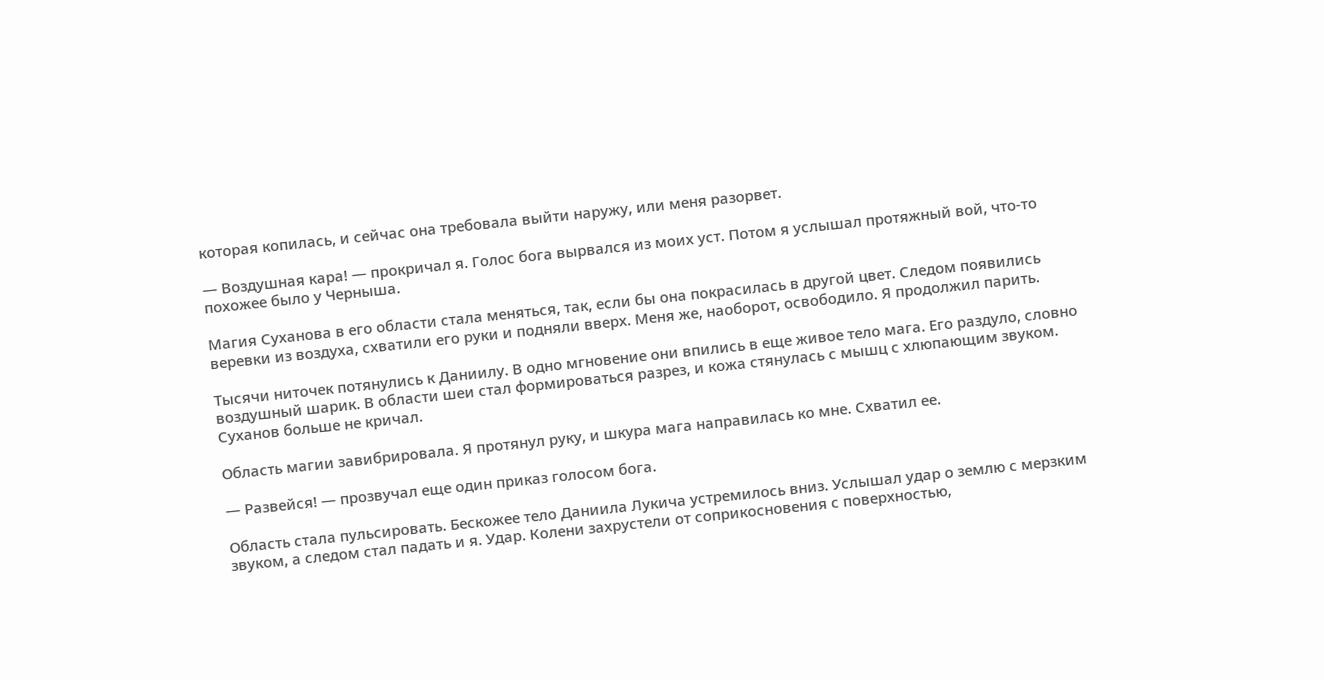которая копилась, и сейчас она требовала выйти наружу, или меня разорвет.

— Воздушная кара! — прокричал я. Голос бога вырвался из моих уст. Потом я услышал протяжный вой, что-то похожее было у Черныша.

Магия Суханова в его области стала меняться, так, если бы она покрасилась в другой цвет. Следом появились веревки из воздуха, схватили его руки и подняли вверх. Меня же, наоборот, освободило. Я продолжил парить.

Тысячи ниточек потянулись к Даниилу. В одно мгновение они впились в еще живое тело мага. Его раздуло, словно воздушный шарик. В области шеи стал формироваться разрез, и кожа стянулась с мышц с хлюпающим звуком. Суханов больше не кричал.

Область магии завибрировала. Я протянул руку, и шкура мага направилась ко мне. Схватил ее.

— Развейся! — прозвучал еще один приказ голосом бога.

Область стала пульсировать. Бескожее тело Даниила Лукича устремилось вниз. Услышал удар о землю с мерзким звуком, а следом стал падать и я. Удар. Колени захрустели от соприкосновения с поверхностью,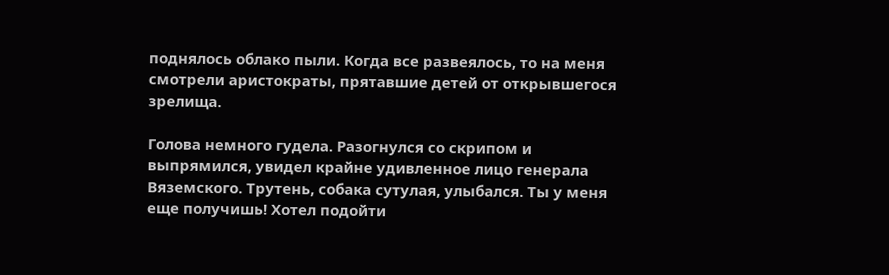поднялось облако пыли. Когда все развеялось, то на меня смотрели аристократы, прятавшие детей от открывшегося зрелища.

Голова немного гудела. Разогнулся со скрипом и выпрямился, увидел крайне удивленное лицо генерала Вяземского. Трутень, собака сутулая, улыбался. Ты у меня еще получишь! Хотел подойти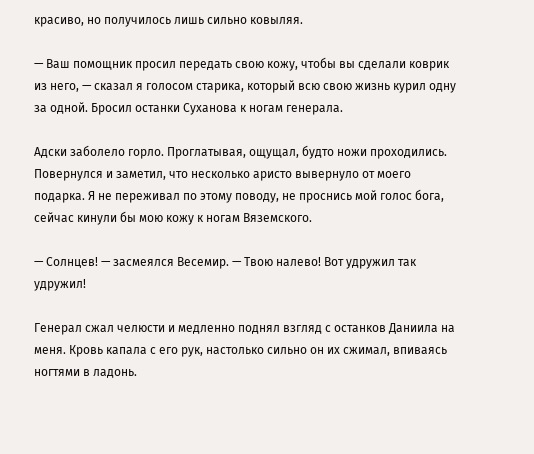красиво, но получилось лишь сильно ковыляя.

— Ваш помощник просил передать свою кожу, чтобы вы сделали коврик из него, — сказал я голосом старика, который всю свою жизнь курил одну за одной. Бросил останки Суханова к ногам генерала.

Адски заболело горло. Проглатывая, ощущал, будто ножи проходились. Повернулся и заметил, что несколько аристо вывернуло от моего подарка. Я не переживал по этому поводу, не проснись мой голос бога, сейчас кинули бы мою кожу к ногам Вяземского.

— Солнцев! — засмеялся Весемир. — Твою налево! Вот удружил так удружил!

Генерал сжал челюсти и медленно поднял взгляд с останков Даниила на меня. Кровь капала с его рук, настолько сильно он их сжимал, впиваясь ногтями в ладонь.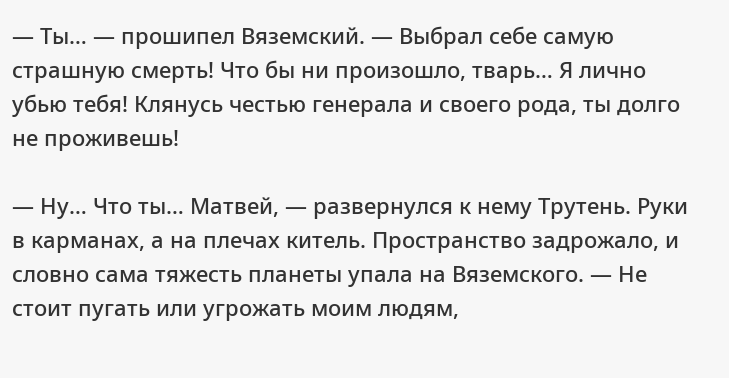— Ты… — прошипел Вяземский. — Выбрал себе самую страшную смерть! Что бы ни произошло, тварь… Я лично убью тебя! Клянусь честью генерала и своего рода, ты долго не проживешь!

— Ну… Что ты… Матвей, — развернулся к нему Трутень. Руки в карманах, а на плечах китель. Пространство задрожало, и словно сама тяжесть планеты упала на Вяземского. — Не стоит пугать или угрожать моим людям,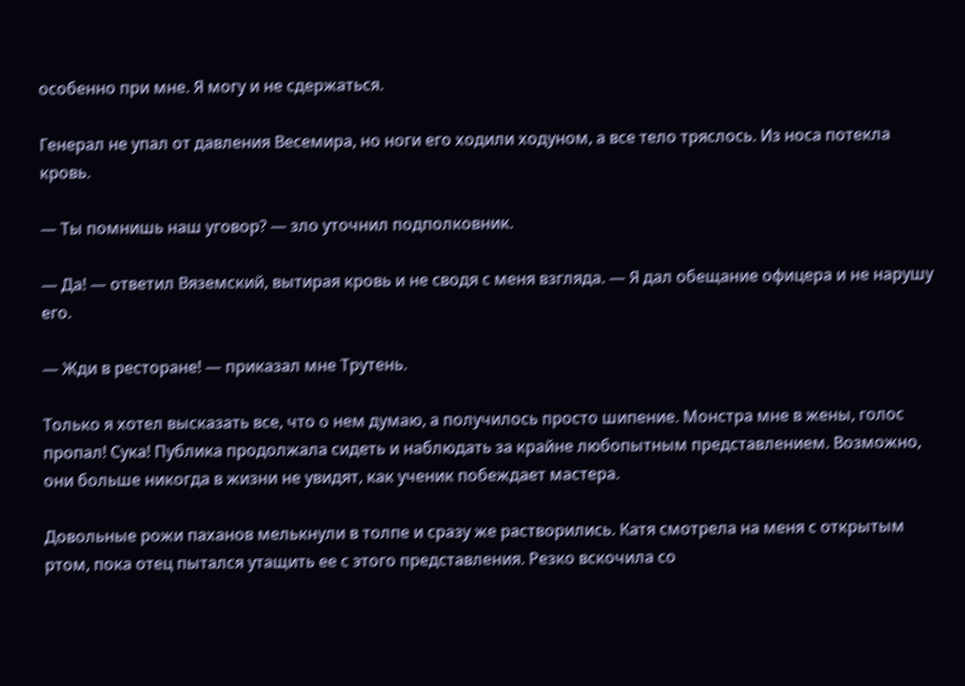особенно при мне. Я могу и не сдержаться.

Генерал не упал от давления Весемира, но ноги его ходили ходуном, а все тело тряслось. Из носа потекла кровь.

— Ты помнишь наш уговор? — зло уточнил подполковник.

— Да! — ответил Вяземский, вытирая кровь и не сводя с меня взгляда. — Я дал обещание офицера и не нарушу его.

— Жди в ресторане! — приказал мне Трутень.

Только я хотел высказать все, что о нем думаю, а получилось просто шипение. Монстра мне в жены, голос пропал! Сука! Публика продолжала сидеть и наблюдать за крайне любопытным представлением. Возможно, они больше никогда в жизни не увидят, как ученик побеждает мастера.

Довольные рожи паханов мелькнули в толпе и сразу же растворились. Катя смотрела на меня с открытым ртом, пока отец пытался утащить ее с этого представления. Резко вскочила со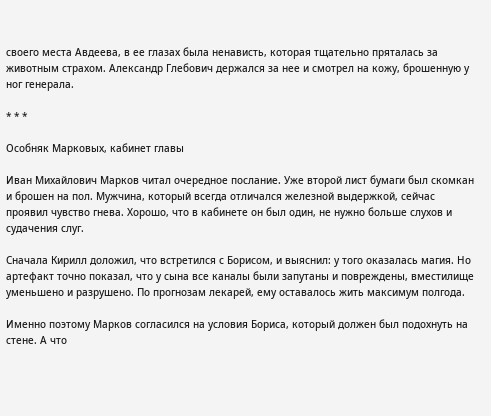своего места Авдеева, в ее глазах была ненависть, которая тщательно пряталась за животным страхом. Александр Глебович держался за нее и смотрел на кожу, брошенную у ног генерала.

* * *

Особняк Марковых, кабинет главы

Иван Михайлович Марков читал очередное послание. Уже второй лист бумаги был скомкан и брошен на пол. Мужчина, который всегда отличался железной выдержкой, сейчас проявил чувство гнева. Хорошо, что в кабинете он был один, не нужно больше слухов и судачения слуг.

Сначала Кирилл доложил, что встретился с Борисом, и выяснил: у того оказалась магия. Но артефакт точно показал, что у сына все каналы были запутаны и повреждены, вместилище уменьшено и разрушено. По прогнозам лекарей, ему оставалось жить максимум полгода.

Именно поэтому Марков согласился на условия Бориса, который должен был подохнуть на стене. А что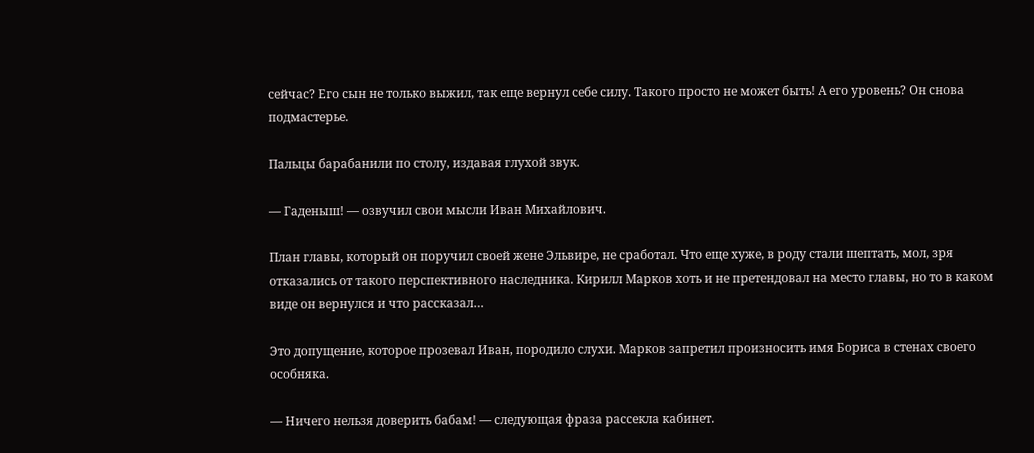сейчас? Его сын не только выжил, так еще вернул себе силу. Такого просто не может быть! А его уровень? Он снова подмастерье.

Пальцы барабанили по столу, издавая глухой звук.

— Гаденыш! — озвучил свои мысли Иван Михайлович.

План главы, который он поручил своей жене Эльвире, не сработал. Что еще хуже, в роду стали шептать, мол, зря отказались от такого перспективного наследника. Кирилл Марков хоть и не претендовал на место главы, но то в каком виде он вернулся и что рассказал…

Это допущение, которое прозевал Иван, породило слухи. Марков запретил произносить имя Бориса в стенах своего особняка.

— Ничего нельзя доверить бабам! — следующая фраза рассекла кабинет.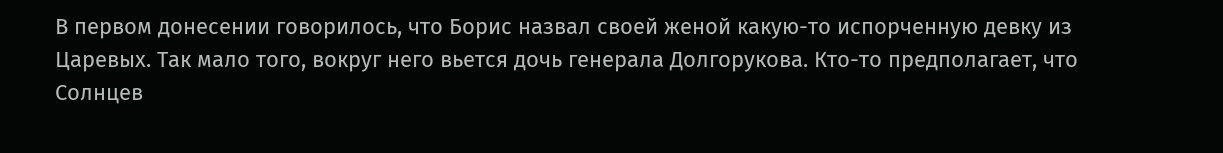В первом донесении говорилось, что Борис назвал своей женой какую-то испорченную девку из Царевых. Так мало того, вокруг него вьется дочь генерала Долгорукова. Кто-то предполагает, что Солнцев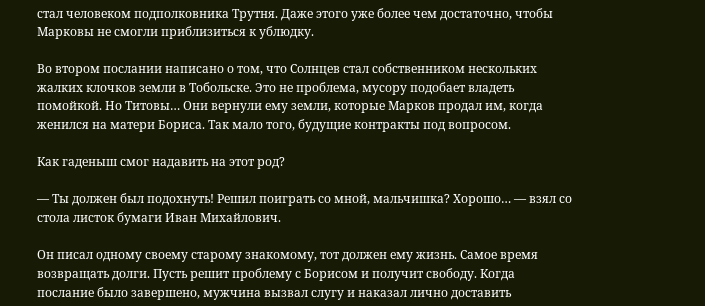стал человеком подполковника Трутня. Даже этого уже более чем достаточно, чтобы Марковы не смогли приблизиться к ублюдку.

Во втором послании написано о том, что Солнцев стал собственником нескольких жалких клочков земли в Тобольске. Это не проблема, мусору подобает владеть помойкой. Но Титовы… Они вернули ему земли, которые Марков продал им, когда женился на матери Бориса. Так мало того, будущие контракты под вопросом.

Как гаденыш смог надавить на этот род?

— Ты должен был подохнуть! Решил поиграть со мной, мальчишка? Хорошо… — взял со стола листок бумаги Иван Михайлович.

Он писал одному своему старому знакомому, тот должен ему жизнь. Самое время возвращать долги. Пусть решит проблему с Борисом и получит свободу. Когда послание было завершено, мужчина вызвал слугу и наказал лично доставить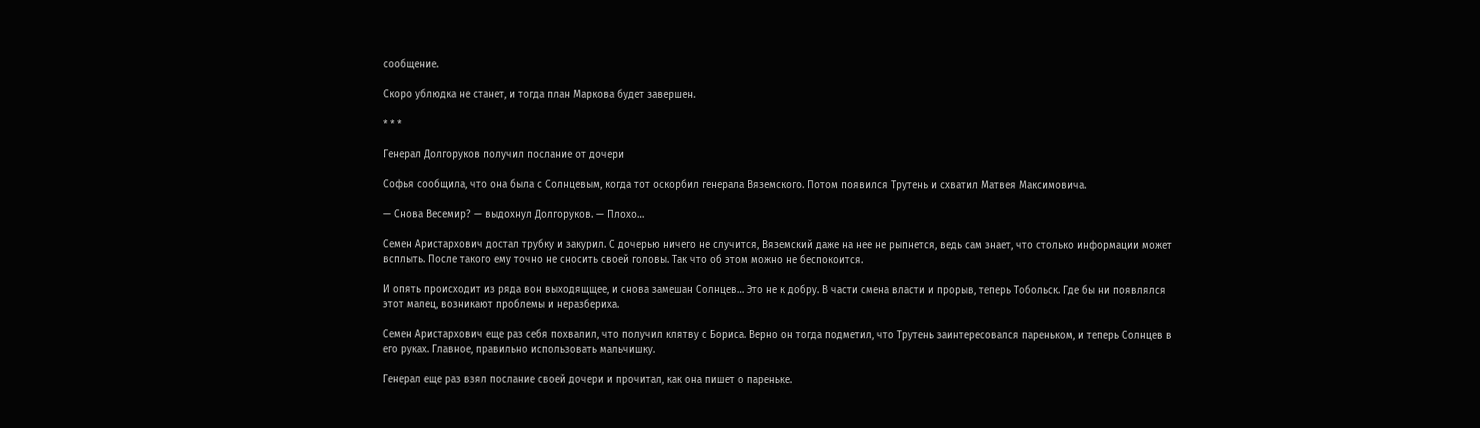сообщение.

Скоро ублюдка не станет, и тогда план Маркова будет завершен.

* * *

Генерал Долгоруков получил послание от дочери

Софья сообщила, что она была с Солнцевым, когда тот оскорбил генерала Вяземского. Потом появился Трутень и схватил Матвея Максимовича.

— Снова Весемир? — выдохнул Долгоруков. — Плохо…

Семен Аристархович достал трубку и закурил. С дочерью ничего не случится, Вяземский даже на нее не рыпнется, ведь сам знает, что столько информации может всплыть. После такого ему точно не сносить своей головы. Так что об этом можно не беспокоится.

И опять происходит из ряда вон выходящщее, и снова замешан Солнцев… Это не к добру. В части смена власти и прорыв, теперь Тобольск. Где бы ни появлялся этот малец, возникают проблемы и неразбериха.

Семен Аристархович еще раз себя похвалил, что получил клятву с Бориса. Верно он тогда подметил, что Трутень заинтересовался пареньком, и теперь Солнцев в его руках. Главное, правильно использовать мальчишку.

Генерал еще раз взял послание своей дочери и прочитал, как она пишет о пареньке.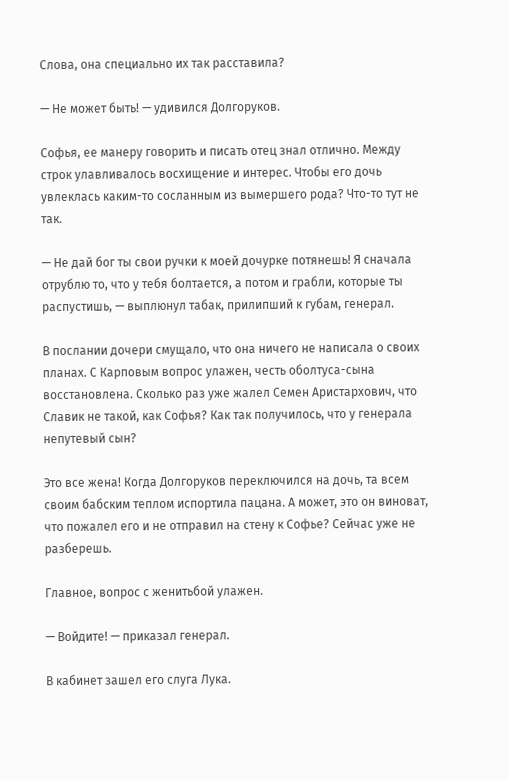Слова, она специально их так расставила?

— Не может быть! — удивился Долгоруков.

Софья, ее манеру говорить и писать отец знал отлично. Между строк улавливалось восхищение и интерес. Чтобы его дочь увлеклась каким-то сосланным из вымершего рода? Что-то тут не так.

— Не дай бог ты свои ручки к моей дочурке потянешь! Я сначала отрублю то, что у тебя болтается, а потом и грабли, которые ты распустишь, — выплюнул табак, прилипший к губам, генерал.

В послании дочери смущало, что она ничего не написала о своих планах. С Карповым вопрос улажен, честь оболтуса-сына восстановлена. Сколько раз уже жалел Семен Аристархович, что Славик не такой, как Софья? Как так получилось, что у генерала непутевый сын?

Это все жена! Когда Долгоруков переключился на дочь, та всем своим бабским теплом испортила пацана. А может, это он виноват, что пожалел его и не отправил на стену к Софье? Сейчас уже не разберешь.

Главное, вопрос с женитьбой улажен.

— Войдите! — приказал генерал.

В кабинет зашел его слуга Лука.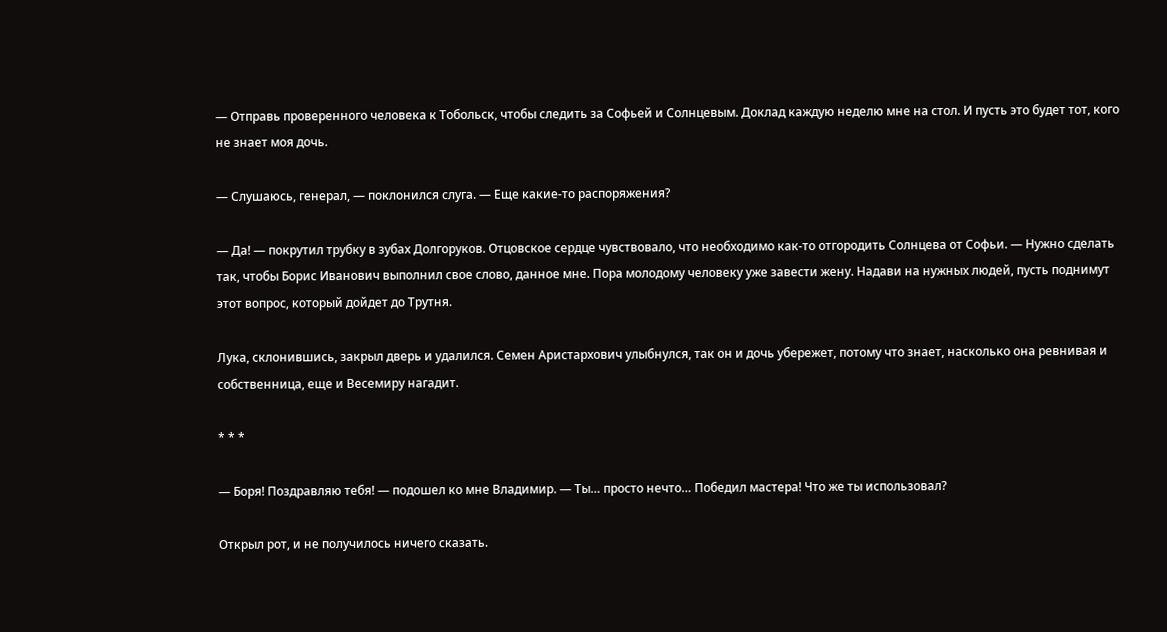— Отправь проверенного человека к Тобольск, чтобы следить за Софьей и Солнцевым. Доклад каждую неделю мне на стол. И пусть это будет тот, кого не знает моя дочь.

— Слушаюсь, генерал, — поклонился слуга. — Еще какие-то распоряжения?

— Да! — покрутил трубку в зубах Долгоруков. Отцовское сердце чувствовало, что необходимо как-то отгородить Солнцева от Софьи. — Нужно сделать так, чтобы Борис Иванович выполнил свое слово, данное мне. Пора молодому человеку уже завести жену. Надави на нужных людей, пусть поднимут этот вопрос, который дойдет до Трутня.

Лука, склонившись, закрыл дверь и удалился. Семен Аристархович улыбнулся, так он и дочь убережет, потому что знает, насколько она ревнивая и собственница, еще и Весемиру нагадит.

* * *

— Боря! Поздравляю тебя! — подошел ко мне Владимир. — Ты… просто нечто… Победил мастера! Что же ты использовал?

Открыл рот, и не получилось ничего сказать.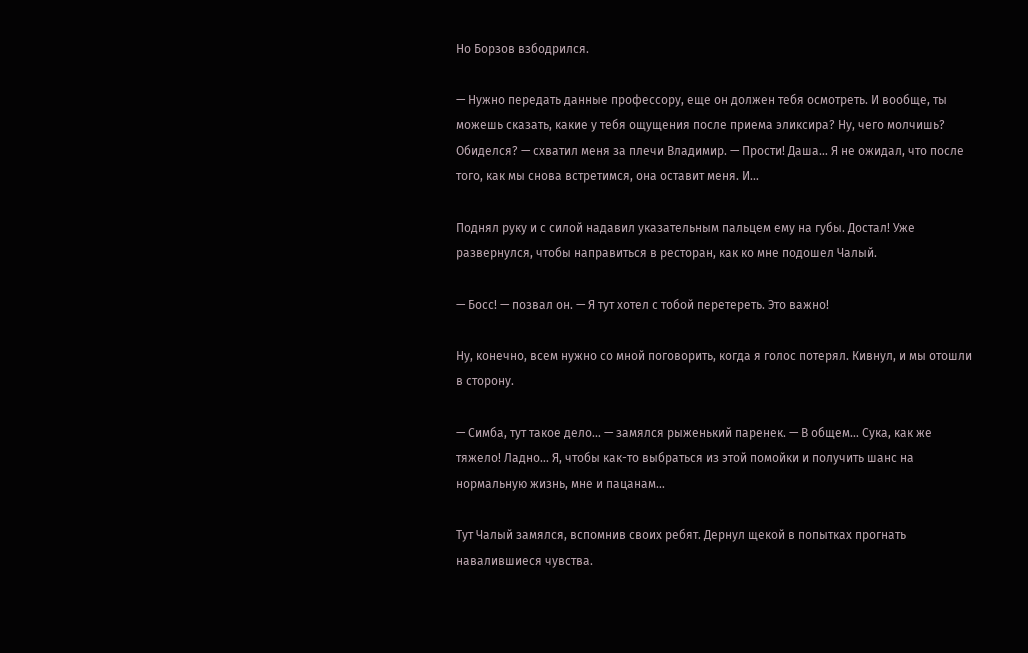Но Борзов взбодрился.

— Нужно передать данные профессору, еще он должен тебя осмотреть. И вообще, ты можешь сказать, какие у тебя ощущения после приема эликсира? Ну, чего молчишь? Обиделся? — схватил меня за плечи Владимир. — Прости! Даша… Я не ожидал, что после того, как мы снова встретимся, она оставит меня. И…

Поднял руку и с силой надавил указательным пальцем ему на губы. Достал! Уже развернулся, чтобы направиться в ресторан, как ко мне подошел Чалый.

— Босс! — позвал он. — Я тут хотел с тобой перетереть. Это важно!

Ну, конечно, всем нужно со мной поговорить, когда я голос потерял. Кивнул, и мы отошли в сторону.

— Симба, тут такое дело… — замялся рыженький паренек. — В общем… Сука, как же тяжело! Ладно… Я, чтобы как-то выбраться из этой помойки и получить шанс на нормальную жизнь, мне и пацанам…

Тут Чалый замялся, вспомнив своих ребят. Дернул щекой в попытках прогнать навалившиеся чувства.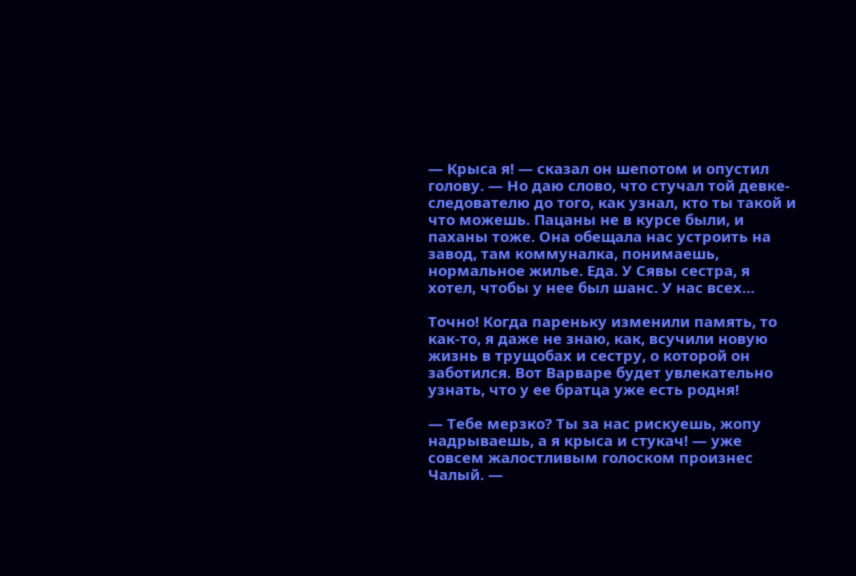— Крыса я! — сказал он шепотом и опустил голову. — Но даю слово, что стучал той девке-следователю до того, как узнал, кто ты такой и что можешь. Пацаны не в курсе были, и паханы тоже. Она обещала нас устроить на завод, там коммуналка, понимаешь, нормальное жилье. Еда. У Сявы сестра, я хотел, чтобы у нее был шанс. У нас всех…

Точно! Когда пареньку изменили память, то как-то, я даже не знаю, как, всучили новую жизнь в трущобах и сестру, о которой он заботился. Вот Варваре будет увлекательно узнать, что у ее братца уже есть родня!

— Тебе мерзко? Ты за нас рискуешь, жопу надрываешь, а я крыса и стукач! — уже совсем жалостливым голоском произнес Чалый. —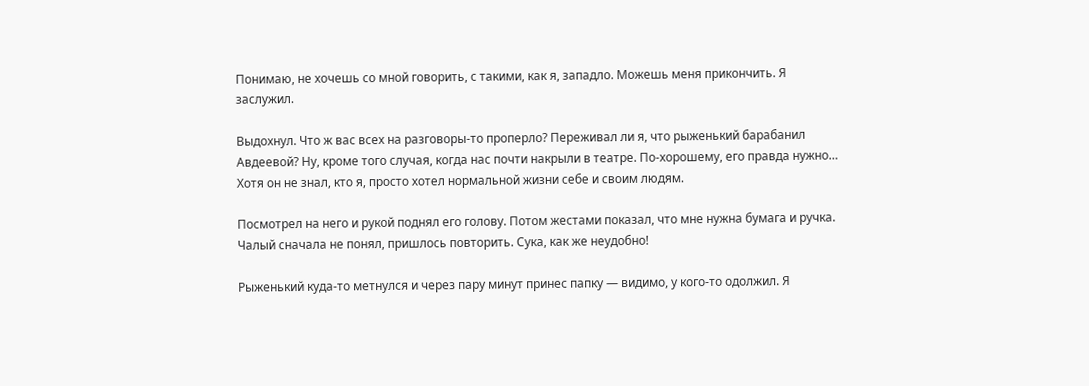Понимаю, не хочешь со мной говорить, с такими, как я, западло. Можешь меня прикончить. Я заслужил.

Выдохнул. Что ж вас всех на разговоры-то проперло? Переживал ли я, что рыженький барабанил Авдеевой? Ну, кроме того случая, когда нас почти накрыли в театре. По-хорошему, его правда нужно… Хотя он не знал, кто я, просто хотел нормальной жизни себе и своим людям.

Посмотрел на него и рукой поднял его голову. Потом жестами показал, что мне нужна бумага и ручка. Чалый сначала не понял, пришлось повторить. Сука, как же неудобно!

Рыженький куда-то метнулся и через пару минут принес папку — видимо, у кого-то одолжил. Я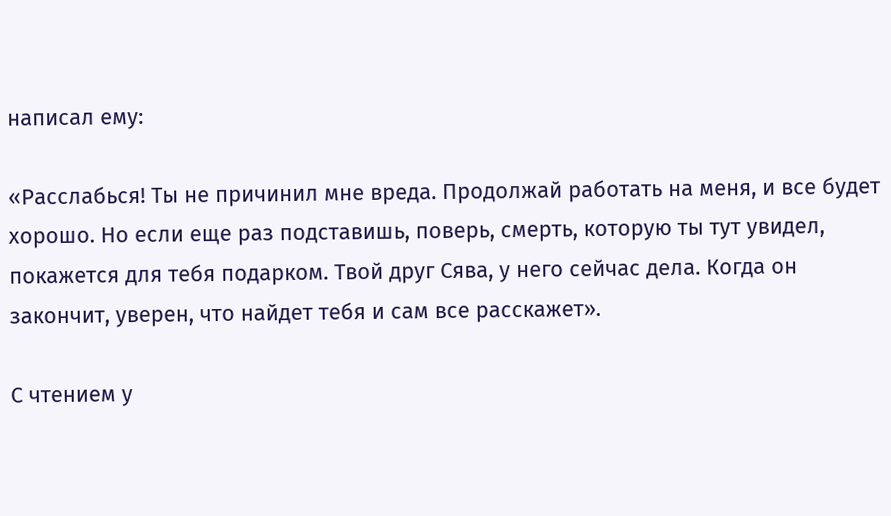написал ему:

«Расслабься! Ты не причинил мне вреда. Продолжай работать на меня, и все будет хорошо. Но если еще раз подставишь, поверь, смерть, которую ты тут увидел, покажется для тебя подарком. Твой друг Сява, у него сейчас дела. Когда он закончит, уверен, что найдет тебя и сам все расскажет».

С чтением у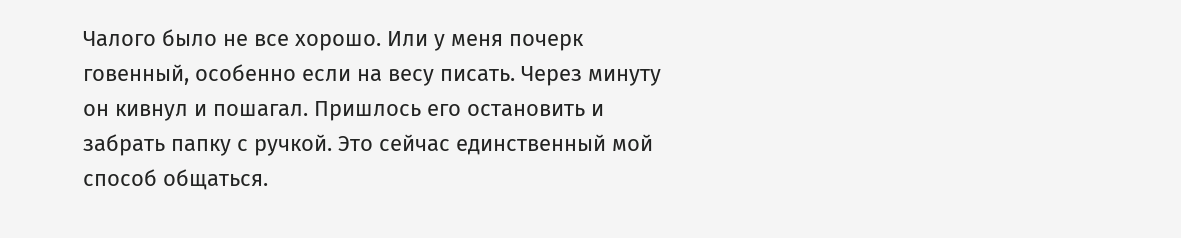Чалого было не все хорошо. Или у меня почерк говенный, особенно если на весу писать. Через минуту он кивнул и пошагал. Пришлось его остановить и забрать папку с ручкой. Это сейчас единственный мой способ общаться.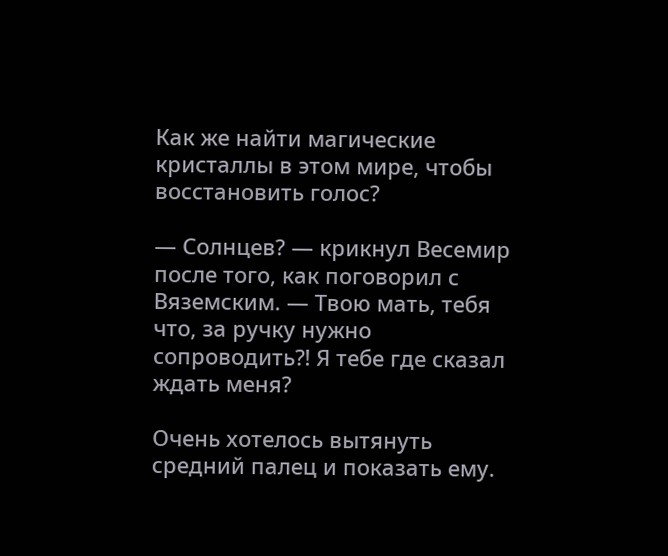Как же найти магические кристаллы в этом мире, чтобы восстановить голос?

— Солнцев? — крикнул Весемир после того, как поговорил с Вяземским. — Твою мать, тебя что, за ручку нужно сопроводить⁈ Я тебе где сказал ждать меня?

Очень хотелось вытянуть средний палец и показать ему.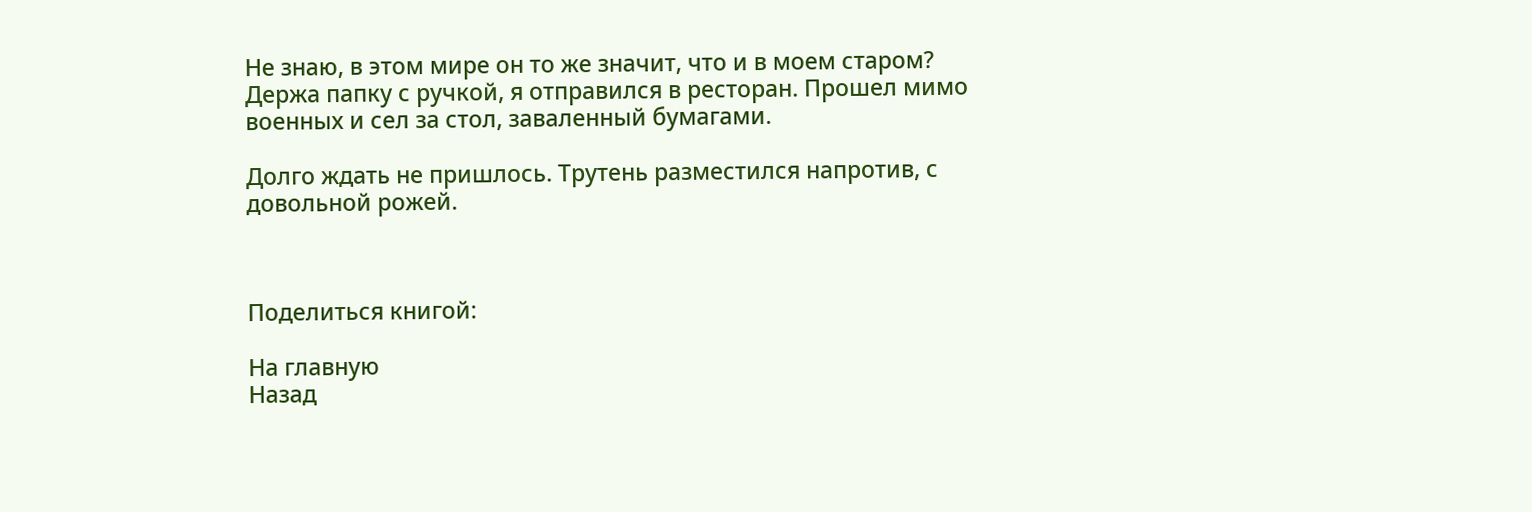Не знаю, в этом мире он то же значит, что и в моем старом? Держа папку с ручкой, я отправился в ресторан. Прошел мимо военных и сел за стол, заваленный бумагами.

Долго ждать не пришлось. Трутень разместился напротив, с довольной рожей.



Поделиться книгой:

На главную
Назад